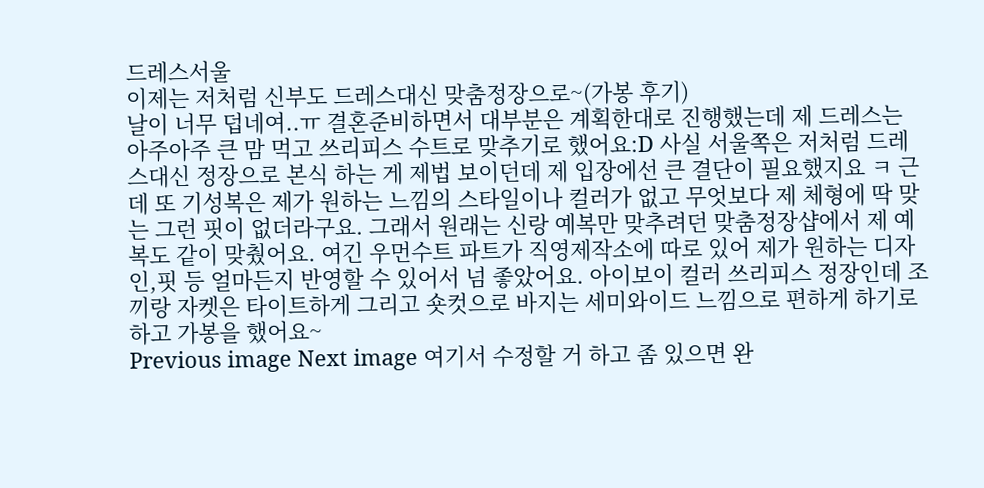드레스서울
이제는 저처럼 신부도 드레스대신 맞춤정장으로~(가봉 후기)
날이 너무 덥네여..ㅠ 결혼준비하면서 대부분은 계획한대로 진행했는데 제 드레스는 아주아주 큰 맘 먹고 쓰리피스 수트로 맞추기로 했어요:D 사실 서울쪽은 저처럼 드레스대신 정장으로 본식 하는 게 제법 보이던데 제 입장에선 큰 결단이 필요했지요 ㅋ 근데 또 기성복은 제가 원하는 느낌의 스타일이나 컬러가 없고 무엇보다 제 체형에 딱 맞는 그런 핏이 없더라구요. 그래서 원래는 신랑 예복만 맞추려던 맞춤정장샵에서 제 예복도 같이 맞췄어요. 여긴 우먼수트 파트가 직영제작소에 따로 있어 제가 원하는 디자인,핏 등 얼마든지 반영할 수 있어서 넘 좋았어요. 아이보이 컬러 쓰리피스 정장인데 조끼랑 자켓은 타이트하게 그리고 숏컷으로 바지는 세미와이드 느낌으로 편하게 하기로 하고 가봉을 했어요~
Previous image Next image 여기서 수정할 거 하고 좀 있으면 완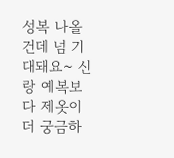성복 나올건데 넘 기대돼요~ 신랑 예복보다 제옷이 더 궁금하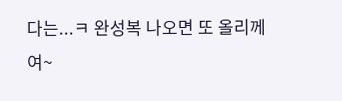다는...ㅋ 완성복 나오면 또 올리께여~